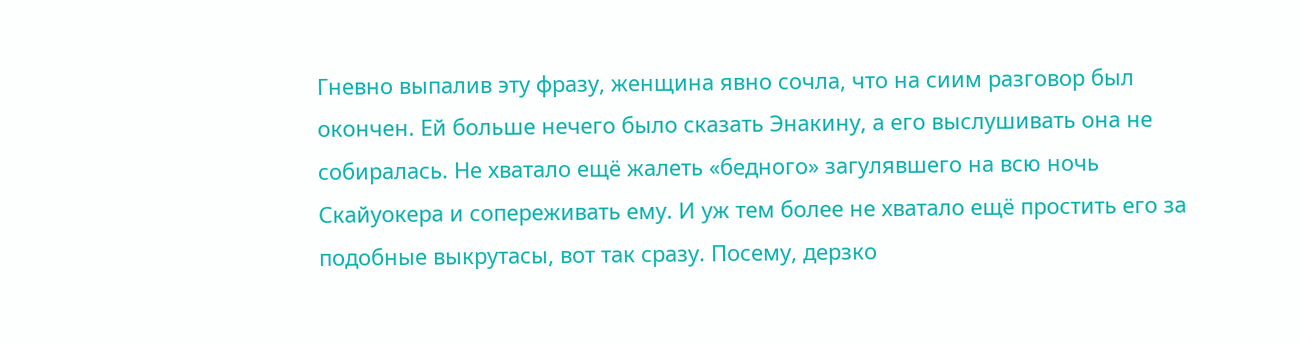Гневно выпалив эту фразу, женщина явно сочла, что на сиим разговор был окончен. Ей больше нечего было сказать Энакину, а его выслушивать она не собиралась. Не хватало ещё жалеть «бедного» загулявшего на всю ночь Скайуокера и сопереживать ему. И уж тем более не хватало ещё простить его за подобные выкрутасы, вот так сразу. Посему, дерзко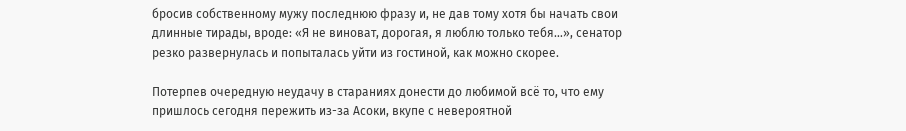бросив собственному мужу последнюю фразу и, не дав тому хотя бы начать свои длинные тирады, вроде: «Я не виноват, дорогая, я люблю только тебя…», сенатор резко развернулась и попыталась уйти из гостиной, как можно скорее.

Потерпев очередную неудачу в стараниях донести до любимой всё то, что ему пришлось сегодня пережить из-за Асоки, вкупе с невероятной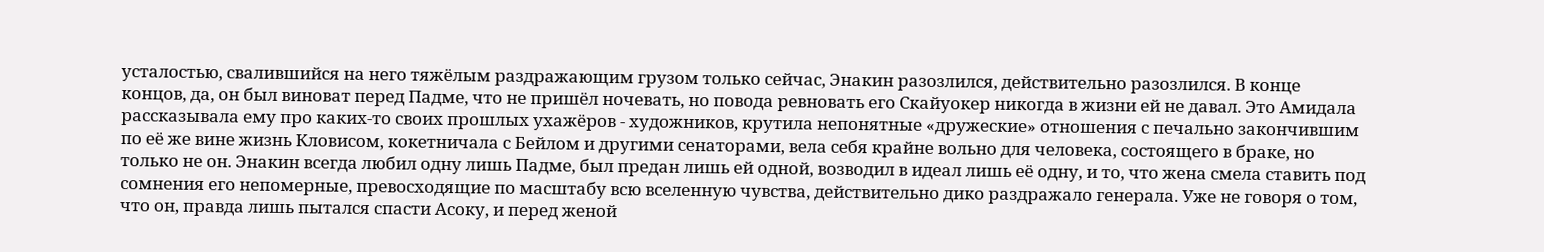усталостью, свалившийся на него тяжёлым раздражающим грузом только сейчас, Энакин разозлился, действительно разозлился. В конце концов, да, он был виноват перед Падме, что не пришёл ночевать, но повода ревновать его Скайуокер никогда в жизни ей не давал. Это Амидала рассказывала ему про каких-то своих прошлых ухажёров - художников, крутила непонятные «дружеские» отношения с печально закончившим по её же вине жизнь Кловисом, кокетничала с Бейлом и другими сенаторами, вела себя крайне вольно для человека, состоящего в браке, но только не он. Энакин всегда любил одну лишь Падме, был предан лишь ей одной, возводил в идеал лишь её одну, и то, что жена смела ставить под сомнения его непомерные, превосходящие по масштабу всю вселенную чувства, действительно дико раздражало генерала. Уже не говоря о том, что он, правда лишь пытался спасти Асоку, и перед женой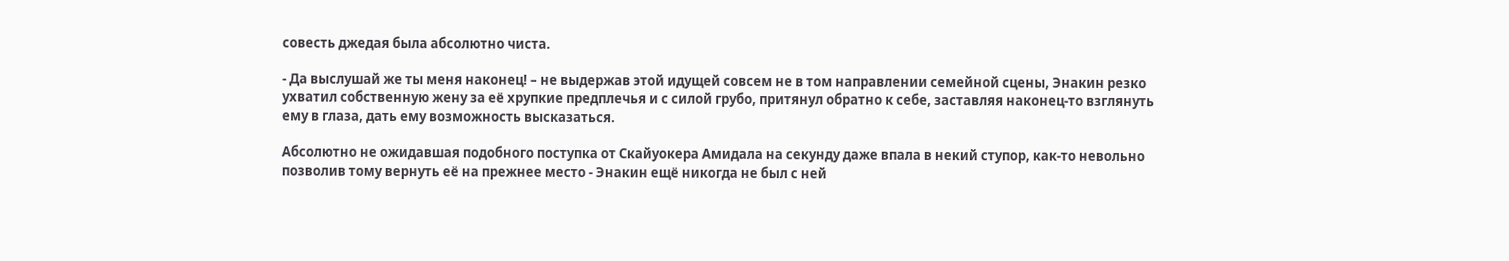совесть джедая была абсолютно чиста.

- Да выслушай же ты меня наконец! – не выдержав этой идущей совсем не в том направлении семейной сцены, Энакин резко ухватил собственную жену за её хрупкие предплечья и с силой грубо, притянул обратно к себе, заставляя наконец-то взглянуть ему в глаза, дать ему возможность высказаться.

Абсолютно не ожидавшая подобного поступка от Скайуокера Амидала на секунду даже впала в некий ступор, как-то невольно позволив тому вернуть её на прежнее место - Энакин ещё никогда не был с ней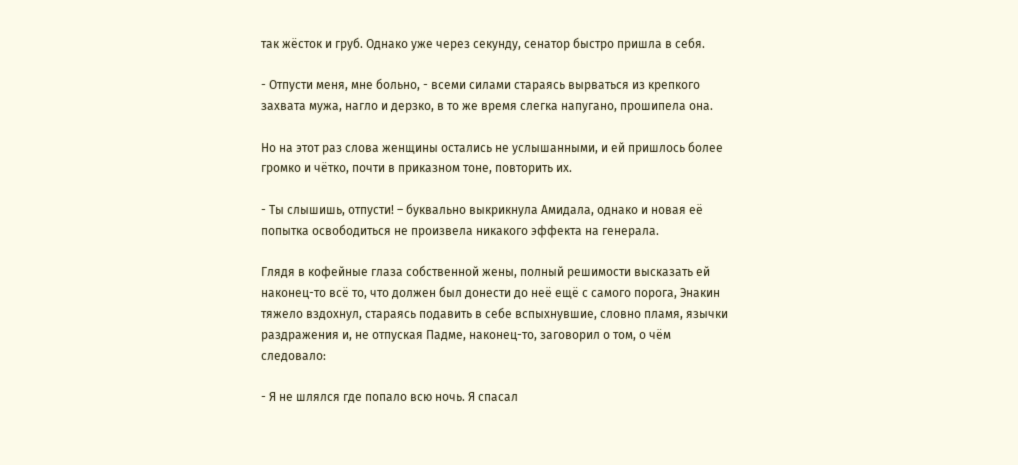так жёсток и груб. Однако уже через секунду, сенатор быстро пришла в себя.

- Отпусти меня, мне больно, - всеми силами стараясь вырваться из крепкого захвата мужа, нагло и дерзко, в то же время слегка напугано, прошипела она.

Но на этот раз слова женщины остались не услышанными, и ей пришлось более громко и чётко, почти в приказном тоне, повторить их.

- Ты слышишь, отпусти! – буквально выкрикнула Амидала, однако и новая её попытка освободиться не произвела никакого эффекта на генерала.

Глядя в кофейные глаза собственной жены, полный решимости высказать ей наконец-то всё то, что должен был донести до неё ещё с самого порога, Энакин тяжело вздохнул, стараясь подавить в себе вспыхнувшие, словно пламя, язычки раздражения и, не отпуская Падме, наконец-то, заговорил о том, о чём следовало:

- Я не шлялся где попало всю ночь. Я спасал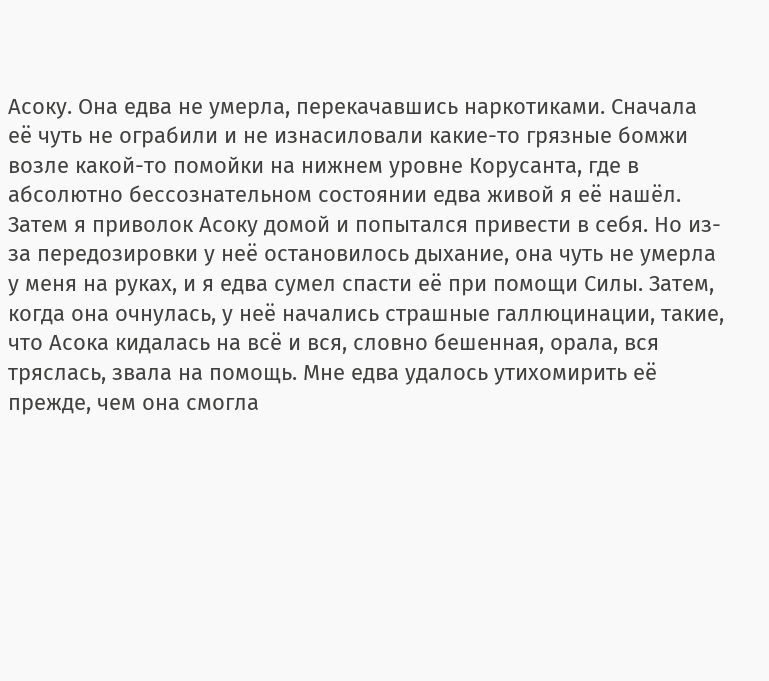Асоку. Она едва не умерла, перекачавшись наркотиками. Сначала её чуть не ограбили и не изнасиловали какие-то грязные бомжи возле какой-то помойки на нижнем уровне Корусанта, где в абсолютно бессознательном состоянии едва живой я её нашёл. Затем я приволок Асоку домой и попытался привести в себя. Но из-за передозировки у неё остановилось дыхание, она чуть не умерла у меня на руках, и я едва сумел спасти её при помощи Силы. Затем, когда она очнулась, у неё начались страшные галлюцинации, такие, что Асока кидалась на всё и вся, словно бешенная, орала, вся тряслась, звала на помощь. Мне едва удалось утихомирить её прежде, чем она смогла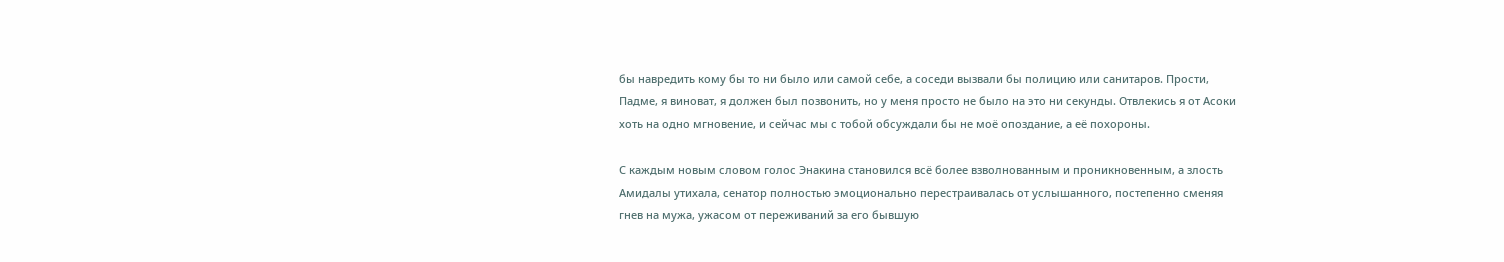бы навредить кому бы то ни было или самой себе, а соседи вызвали бы полицию или санитаров. Прости, Падме, я виноват, я должен был позвонить, но у меня просто не было на это ни секунды. Отвлекись я от Асоки хоть на одно мгновение, и сейчас мы с тобой обсуждали бы не моё опоздание, а её похороны.

С каждым новым словом голос Энакина становился всё более взволнованным и проникновенным, а злость Амидалы утихала, сенатор полностью эмоционально перестраивалась от услышанного, постепенно сменяя гнев на мужа, ужасом от переживаний за его бывшую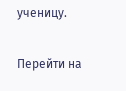ученицу.

Перейти на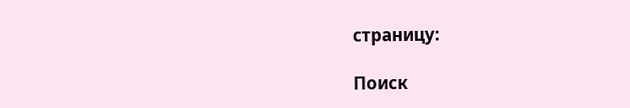страницу:

Поиск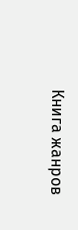Книга жанров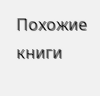Похожие книги